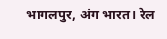भागलपुर, अंग भारत। रेल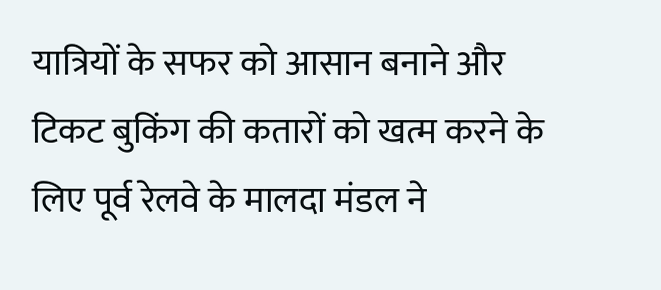यात्रियों के सफर को आसान बनाने और टिकट बुकिंग की कतारों को खत्म करने के लिए पूर्व रेलवे के मालदा मंडल ने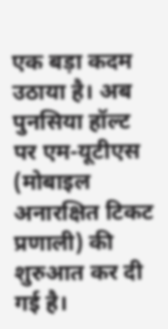एक बड़ा कदम उठाया है। अब पुनसिया हॉल्ट पर एम-यूटीएस (मोबाइल अनारक्षित टिकट प्रणाली) की शुरुआत कर दी गई है।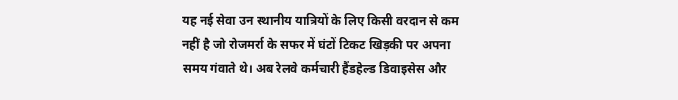यह नई सेवा उन स्थानीय यात्रियों के लिए किसी वरदान से कम नहीं है जो रोजमर्रा के सफर में घंटों टिकट खिड़की पर अपना समय गंवाते थे। अब रेलवे कर्मचारी हैंडहेल्ड डिवाइसेस और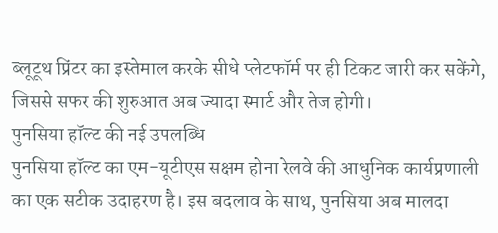ब्लूटूथ प्रिंटर का इस्तेमाल करके सीधे प्लेटफॉर्म पर ही टिकट जारी कर सकेंगे, जिससे सफर की शुरुआत अब ज्यादा स्मार्ट और तेज होगी।
पुनसिया हॉल्ट की नई उपलब्धि
पुनसिया हॉल्ट का एम-यूटीएस सक्षम होना रेलवे की आधुनिक कार्यप्रणाली का एक सटीक उदाहरण है। इस बदलाव के साथ, पुनसिया अब मालदा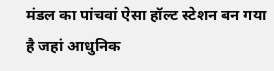मंडल का पांचवां ऐसा हॉल्ट स्टेशन बन गया है जहां आधुनिक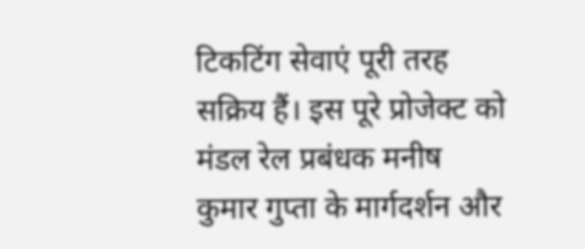टिकटिंग सेवाएं पूरी तरह सक्रिय हैं। इस पूरे प्रोजेक्ट को मंडल रेल प्रबंधक मनीष कुमार गुप्ता के मार्गदर्शन और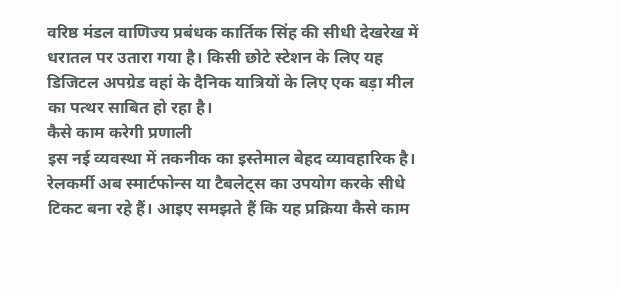वरिष्ठ मंडल वाणिज्य प्रबंधक कार्तिक सिंह की सीधी देखरेख में धरातल पर उतारा गया है। किसी छोटे स्टेशन के लिए यह डिजिटल अपग्रेड वहां के दैनिक यात्रियों के लिए एक बड़ा मील का पत्थर साबित हो रहा है।
कैसे काम करेगी प्रणाली
इस नई व्यवस्था में तकनीक का इस्तेमाल बेहद व्यावहारिक है। रेलकर्मी अब स्मार्टफोन्स या टैबलेट्स का उपयोग करके सीधे टिकट बना रहे हैं। आइए समझते हैं कि यह प्रक्रिया कैसे काम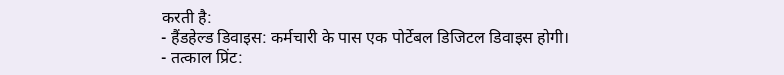करती है:
- हैंडहेल्ड डिवाइस: कर्मचारी के पास एक पोर्टेबल डिजिटल डिवाइस होगी।
- तत्काल प्रिंट: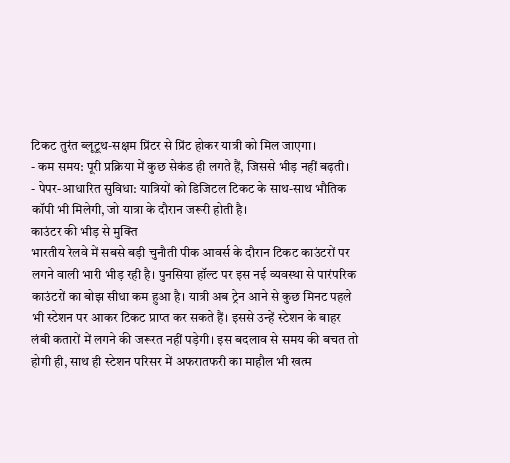टिकट तुरंत ब्लूटूथ-सक्षम प्रिंटर से प्रिंट होकर यात्री को मिल जाएगा।
- कम समय: पूरी प्रक्रिया में कुछ सेकंड ही लगते हैं, जिससे भीड़ नहीं बढ़ती।
- पेपर-आधारित सुविधा: यात्रियों को डिजिटल टिकट के साथ-साथ भौतिक कॉपी भी मिलेगी, जो यात्रा के दौरान जरूरी होती है।
काउंटर की भीड़ से मुक्ति
भारतीय रेलवे में सबसे बड़ी चुनौती पीक आवर्स के दौरान टिकट काउंटरों पर लगने वाली भारी भीड़ रही है। पुनसिया हॉल्ट पर इस नई व्यवस्था से पारंपरिक काउंटरों का बोझ सीधा कम हुआ है। यात्री अब ट्रेन आने से कुछ मिनट पहले भी स्टेशन पर आकर टिकट प्राप्त कर सकते हैं। इससे उन्हें स्टेशन के बाहर लंबी कतारों में लगने की जरूरत नहीं पड़ेगी। इस बदलाव से समय की बचत तो होगी ही, साथ ही स्टेशन परिसर में अफरातफरी का माहौल भी खत्म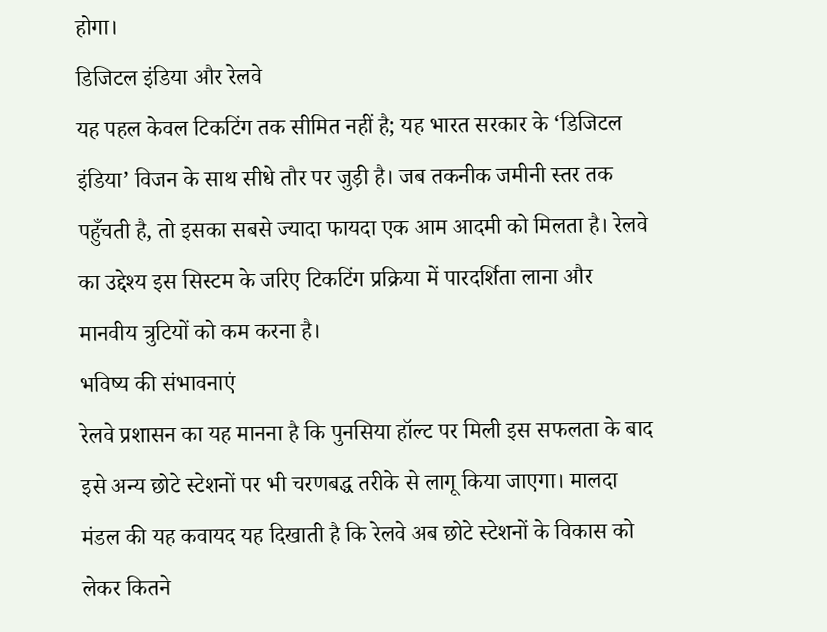होगा।
डिजिटल इंडिया और रेलवे
यह पहल केवल टिकटिंग तक सीमित नहीं है; यह भारत सरकार के ‘डिजिटल इंडिया’ विजन के साथ सीधे तौर पर जुड़ी है। जब तकनीक जमीनी स्तर तक पहुँचती है, तो इसका सबसे ज्यादा फायदा एक आम आदमी को मिलता है। रेलवे का उद्देश्य इस सिस्टम के जरिए टिकटिंग प्रक्रिया में पारदर्शिता लाना और मानवीय त्रुटियों को कम करना है।
भविष्य की संभावनाएं
रेलवे प्रशासन का यह मानना है कि पुनसिया हॉल्ट पर मिली इस सफलता के बाद इसे अन्य छोटे स्टेशनों पर भी चरणबद्ध तरीके से लागू किया जाएगा। मालदा मंडल की यह कवायद यह दिखाती है कि रेलवे अब छोटे स्टेशनों के विकास को लेकर कितने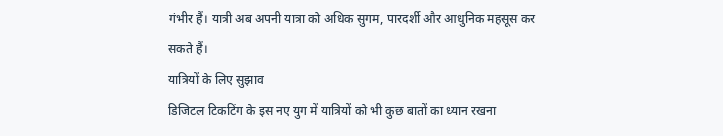गंभीर हैं। यात्री अब अपनी यात्रा को अधिक सुगम, पारदर्शी और आधुनिक महसूस कर सकते हैं।
यात्रियों के लिए सुझाव
डिजिटल टिकटिंग के इस नए युग में यात्रियों को भी कुछ बातों का ध्यान रखना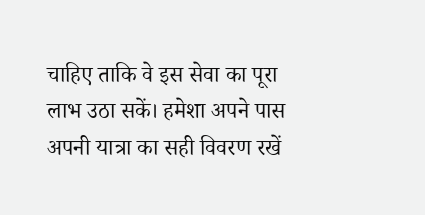चाहिए ताकि वे इस सेवा का पूरा लाभ उठा सकें। हमेशा अपने पास अपनी यात्रा का सही विवरण रखें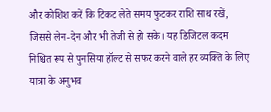और कोशिश करें कि टिकट लेते समय फुटकर राशि साथ रखें, जिससे लेन-देन और भी तेजी से हो सके। यह डिजिटल कदम निश्चित रूप से पुनसिया हॉल्ट से सफर करने वाले हर व्यक्ति के लिए यात्रा के अनुभव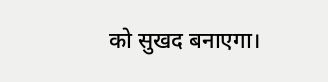को सुखद बनाएगा।